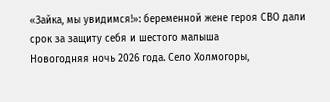«Зайка, мы увидимся!»: беременной жене героя СВО дали срок за защиту себя и шестого малыша
Новогодняя ночь 2026 года. Село Холмогоры,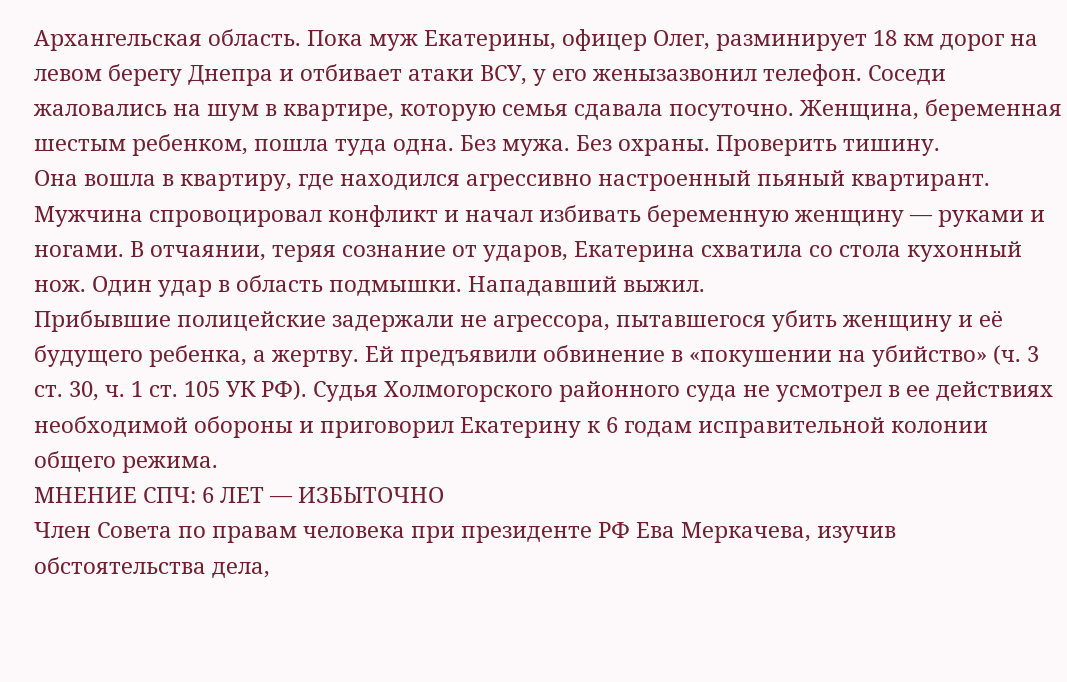Архангельская область. Пока муж Екатерины, офицер Олег, разминирует 18 км дорог на левом берегу Днепра и отбивает атаки ВСУ, у его женызазвонил телефон. Соседи жаловались на шум в квартире, которую семья сдавала посуточно. Женщина, беременная шестым ребенком, пошла туда одна. Без мужа. Без охраны. Проверить тишину.
Она вошла в квартиру, где находился агрессивно настроенный пьяный квартирант. Мужчина спровоцировал конфликт и начал избивать беременную женщину — руками и ногами. В отчаянии, теряя сознание от ударов, Екатерина схватила со стола кухонный нож. Один удар в область подмышки. Нападавший выжил.
Прибывшие полицейские задержали не агрессора, пытавшегося убить женщину и её будущего ребенка, а жертву. Ей предъявили обвинение в «покушении на убийство» (ч. 3 ст. 30, ч. 1 ст. 105 УК РФ). Судья Холмогорского районного суда не усмотрел в ее действиях необходимой обороны и приговорил Екатерину к 6 годам исправительной колонии общего режима.
МНЕНИЕ СПЧ: 6 ЛЕТ — ИЗБЫТОЧНО
Член Совета по правам человека при президенте РФ Ева Меркачева, изучив обстоятельства дела,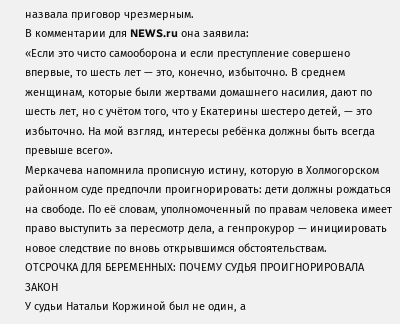назвала приговор чрезмерным.
В комментарии для NEWS.ru она заявила:
«Если это чисто самооборона и если преступление совершено впервые, то шесть лет — это, конечно, избыточно. В среднем женщинам, которые были жертвами домашнего насилия, дают по шесть лет, но с учётом того, что у Екатерины шестеро детей, — это избыточно. На мой взгляд, интересы ребёнка должны быть всегда превыше всего».
Меркачева напомнила прописную истину, которую в Холмогорском районном суде предпочли проигнорировать: дети должны рождаться на свободе. По её словам, уполномоченный по правам человека имеет право выступить за пересмотр дела, а генпрокурор — инициировать новое следствие по вновь открывшимся обстоятельствам.
ОТСРОЧКА ДЛЯ БЕРЕМЕННЫХ: ПОЧЕМУ СУДЬЯ ПРОИГНОРИРОВАЛА ЗАКОН
У судьи Натальи Коржиной был не один, а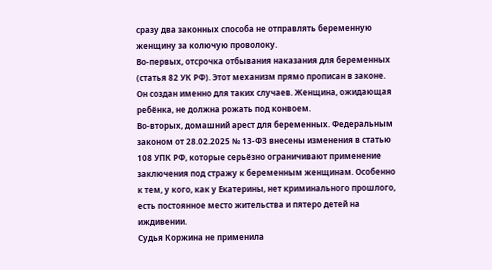сразу два законных способа не отправлять беременную женщину за колючую проволоку.
Во-первых, отсрочка отбывания наказания для беременных (статья 82 УК РФ). Этот механизм прямо прописан в законе. Он создан именно для таких случаев. Женщина, ожидающая ребёнка, не должна рожать под конвоем.
Во-вторых, домашний арест для беременных. Федеральным законом от 28.02.2025 № 13-ФЗ внесены изменения в статью 108 УПК РФ, которые серьёзно ограничивают применение заключения под стражу к беременным женщинам. Особенно к тем, у кого, как у Екатерины, нет криминального прошлого, есть постоянное место жительства и пятеро детей на иждивении.
Судья Коржина не применила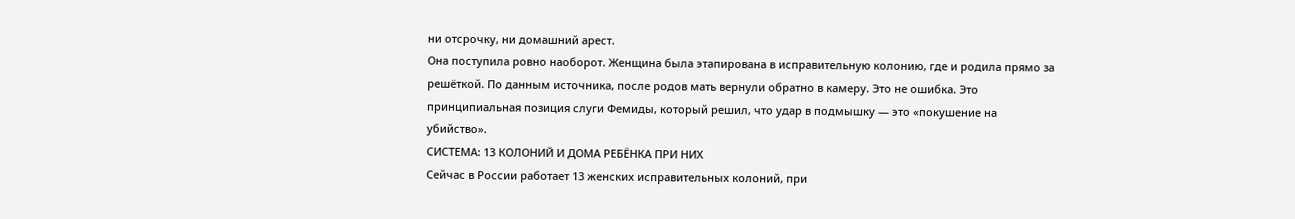ни отсрочку, ни домашний арест.
Она поступила ровно наоборот. Женщина была этапирована в исправительную колонию, где и родила прямо за решёткой. По данным источника, после родов мать вернули обратно в камеру. Это не ошибка. Это принципиальная позиция слуги Фемиды, который решил, что удар в подмышку — это «покушение на убийство».
СИСТЕМА: 13 КОЛОНИЙ И ДОМА РЕБЁНКА ПРИ НИХ
Сейчас в России работает 13 женских исправительных колоний, при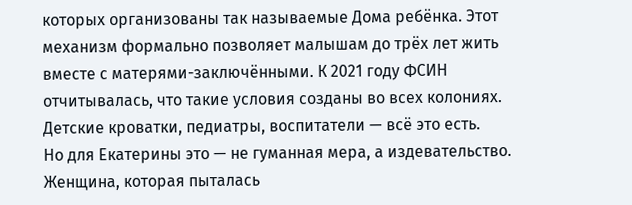которых организованы так называемые Дома ребёнка. Этот механизм формально позволяет малышам до трёх лет жить вместе с матерями-заключёнными. К 2021 году ФСИН отчитывалась, что такие условия созданы во всех колониях. Детские кроватки, педиатры, воспитатели — всё это есть.
Но для Екатерины это — не гуманная мера, а издевательство. Женщина, которая пыталась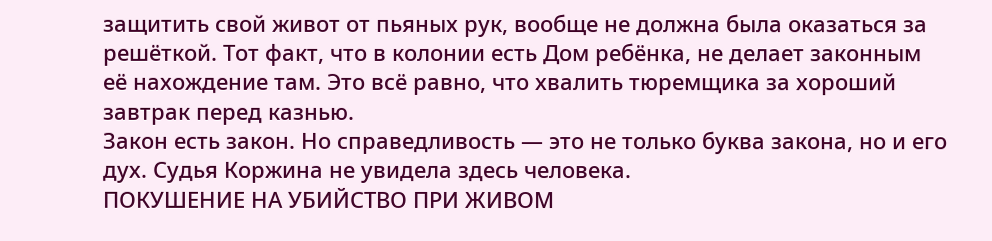защитить свой живот от пьяных рук, вообще не должна была оказаться за решёткой. Тот факт, что в колонии есть Дом ребёнка, не делает законным её нахождение там. Это всё равно, что хвалить тюремщика за хороший завтрак перед казнью.
Закон есть закон. Но справедливость — это не только буква закона, но и его дух. Судья Коржина не увидела здесь человека.
ПОКУШЕНИЕ НА УБИЙСТВО ПРИ ЖИВОМ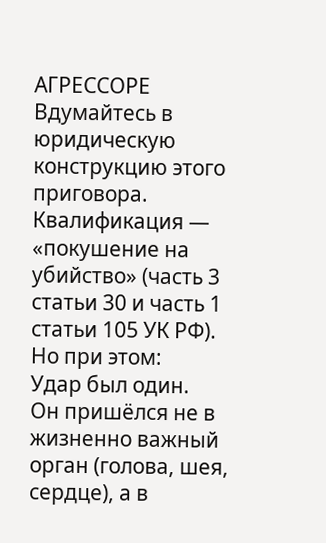АГРЕССОРЕ
Вдумайтесь в юридическую конструкцию этого приговора.
Квалификация — «покушение на убийство» (часть 3 статьи 30 и часть 1 статьи 105 УК РФ).
Но при этом:
Удар был один.
Он пришёлся не в жизненно важный орган (голова, шея, сердце), а в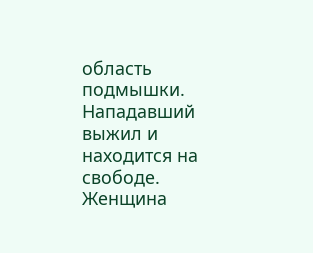область подмышки.
Нападавший выжил и находится на свободе.
Женщина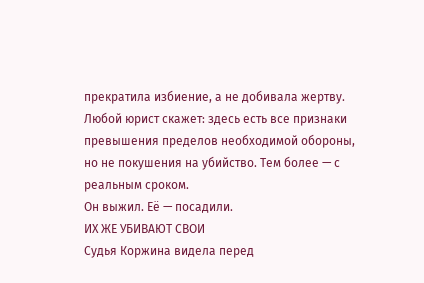прекратила избиение, а не добивала жертву.
Любой юрист скажет: здесь есть все признаки превышения пределов необходимой обороны, но не покушения на убийство. Тем более — с реальным сроком.
Он выжил. Её — посадили.
ИХ ЖЕ УБИВАЮТ СВОИ
Судья Коржина видела перед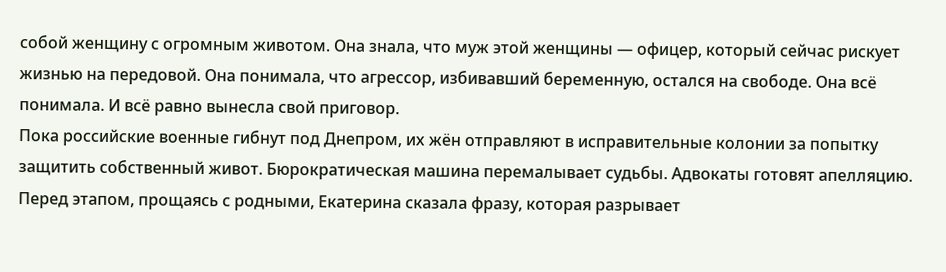собой женщину с огромным животом. Она знала, что муж этой женщины — офицер, который сейчас рискует жизнью на передовой. Она понимала, что агрессор, избивавший беременную, остался на свободе. Она всё понимала. И всё равно вынесла свой приговор.
Пока российские военные гибнут под Днепром, их жён отправляют в исправительные колонии за попытку защитить собственный живот. Бюрократическая машина перемалывает судьбы. Адвокаты готовят апелляцию.
Перед этапом, прощаясь с родными, Екатерина сказала фразу, которая разрывает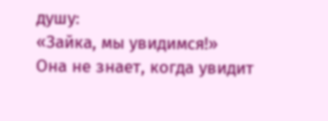душу:
«Зайка, мы увидимся!»
Она не знает, когда увидит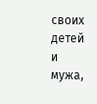своих детей и мужа,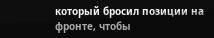который бросил позиции на фронте, чтобы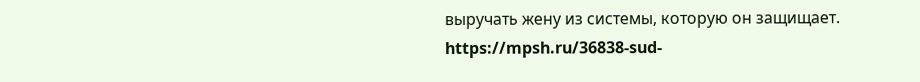выручать жену из системы, которую он защищает.
https://mpsh.ru/36838-sud-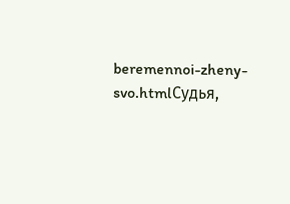beremennoi-zheny-svo.htmlСудья,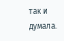так и думала.